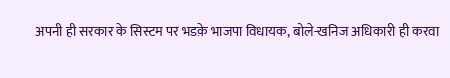अपनी ही सरकार के सिस्टम पर भडक़े भाजपा विधायक, बोले-खनिज अधिकारी ही करवा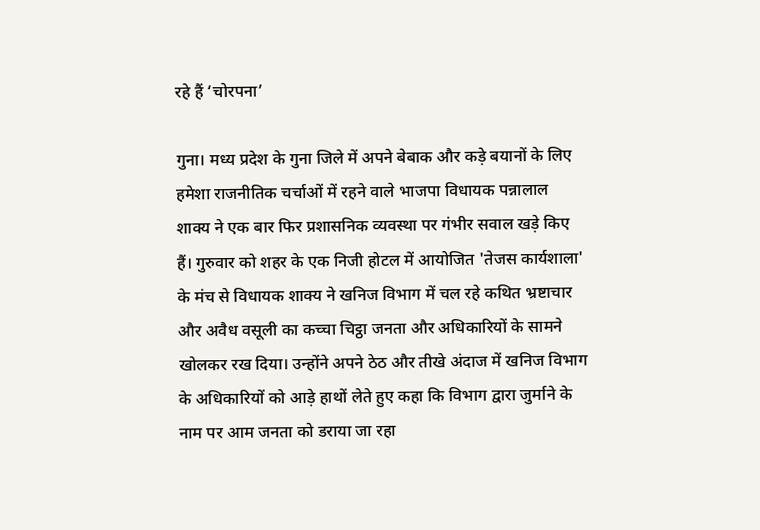रहे हैं ‘चोरपना’

गुना। मध्य प्रदेश के गुना जिले में अपने बेबाक और कड़े बयानों के लिए हमेशा राजनीतिक चर्चाओं में रहने वाले भाजपा विधायक पन्नालाल शाक्य ने एक बार फिर प्रशासनिक व्यवस्था पर गंभीर सवाल खड़े किए हैं। गुरुवार को शहर के एक निजी होटल में आयोजित 'तेजस कार्यशाला' के मंच से विधायक शाक्य ने खनिज विभाग में चल रहे कथित भ्रष्टाचार और अवैध वसूली का कच्चा चिट्ठा जनता और अधिकारियों के सामने खोलकर रख दिया। उन्होंने अपने ठेठ और तीखे अंदाज में खनिज विभाग के अधिकारियों को आड़े हाथों लेते हुए कहा कि विभाग द्वारा जुर्माने के नाम पर आम जनता को डराया जा रहा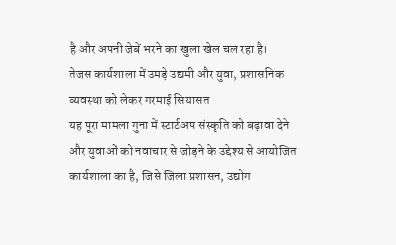है और अपनी जेबें भरने का खुला खेल चल रहा है।
तेजस कार्यशाला में उमड़े उद्यमी और युवा, प्रशासनिक व्यवस्था को लेकर गरमाई सियासत
यह पूरा मामला गुना में स्टार्टअप संस्कृति को बढ़ावा देने और युवाओं को नवाचार से जोड़ने के उद्देश्य से आयोजित कार्यशाला का है, जिसे जिला प्रशासन, उद्योग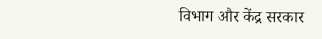विभाग और केंद्र सरकार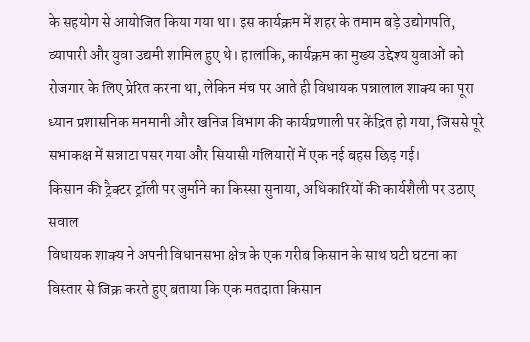के सहयोग से आयोजित किया गया था। इस कार्यक्रम में शहर के तमाम बड़े उद्योगपति, व्यापारी और युवा उद्यमी शामिल हुए थे। हालांकि, कार्यक्रम का मुख्य उद्देश्य युवाओं को रोजगार के लिए प्रेरित करना था, लेकिन मंच पर आते ही विधायक पन्नालाल शाक्य का पूरा ध्यान प्रशासनिक मनमानी और खनिज विभाग की कार्यप्रणाली पर केंद्रित हो गया, जिससे पूरे सभाकक्ष में सन्नाटा पसर गया और सियासी गलियारों में एक नई बहस छिड़ गई।
किसान की ट्रैक्टर ट्रॉली पर जुर्माने का किस्सा सुनाया, अधिकारियों की कार्यशैली पर उठाए सवाल
विधायक शाक्य ने अपनी विधानसभा क्षेत्र के एक गरीब किसान के साथ घटी घटना का विस्तार से जिक्र करते हुए बताया कि एक मतदाता किसान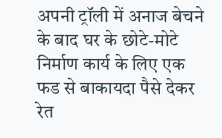अपनी ट्रॉली में अनाज बेचने के बाद घर के छोटे-मोटे निर्माण कार्य के लिए एक फड से बाकायदा पैसे देकर रेत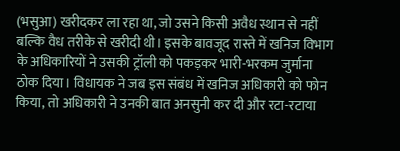(भसुआ) खरीदकर ला रहा था, जो उसने किसी अवैध स्थान से नहीं बल्कि वैध तरीके से खरीदी थी। इसके बावजूद रास्ते में खनिज विभाग के अधिकारियों ने उसकी ट्रॉली को पकड़कर भारी-भरकम जुर्माना ठोक दिया। विधायक ने जब इस संबंध में खनिज अधिकारी को फोन किया, तो अधिकारी ने उनकी बात अनसुनी कर दी और रटा-रटाया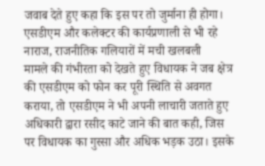जवाब देते हुए कहा कि इस पर तो जुर्माना ही होगा।
एसडीएम और कलेक्टर की कार्यप्रणाली से भी रहे नाराज, राजनीतिक गलियारों में मची खलबली
मामले की गंभीरता को देखते हुए विधायक ने जब क्षेत्र की एसडीएम को फोन कर पूरी स्थिति से अवगत कराया, तो एसडीएम ने भी अपनी लाचारी जताते हुए अधिकारी द्वारा रसीद काटे जाने की बात कही, जिस पर विधायक का गुस्सा और अधिक भड़क उठा। इसके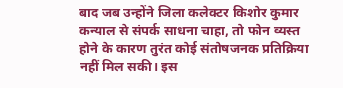बाद जब उन्होंने जिला कलेक्टर किशोर कुमार कन्याल से संपर्क साधना चाहा, तो फोन व्यस्त होने के कारण तुरंत कोई संतोषजनक प्रतिक्रिया नहीं मिल सकी। इस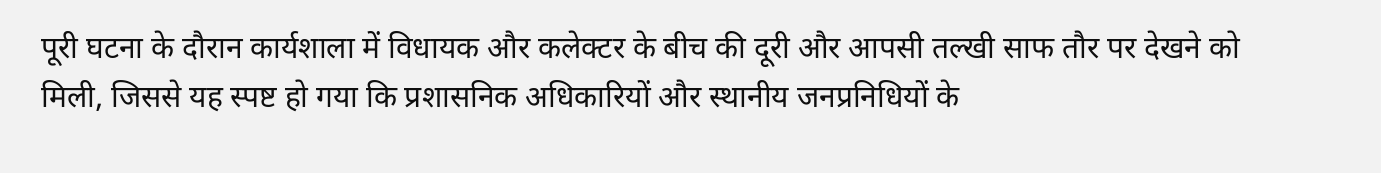पूरी घटना के दौरान कार्यशाला में विधायक और कलेक्टर के बीच की दूरी और आपसी तल्खी साफ तौर पर देखने को मिली, जिससे यह स्पष्ट हो गया कि प्रशासनिक अधिकारियों और स्थानीय जनप्रनिधियों के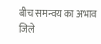बीच समन्वय का अभाव जिले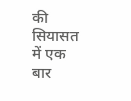की सियासत में एक बार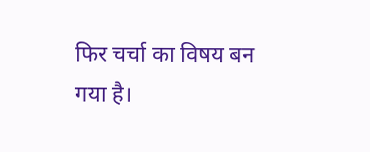फिर चर्चा का विषय बन गया है।